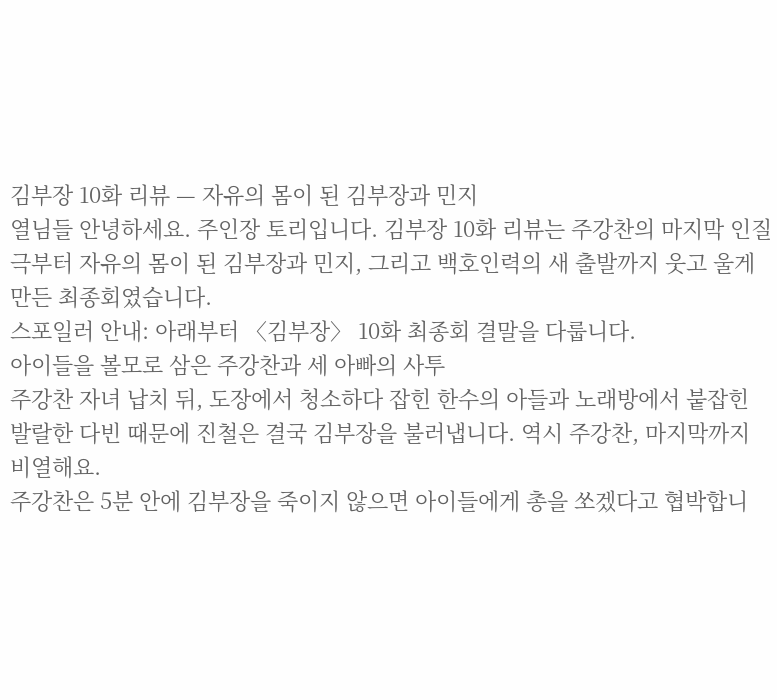김부장 10화 리뷰 — 자유의 몸이 된 김부장과 민지
열님들 안녕하세요. 주인장 토리입니다. 김부장 10화 리뷰는 주강찬의 마지막 인질극부터 자유의 몸이 된 김부장과 민지, 그리고 백호인력의 새 출발까지 웃고 울게 만든 최종회였습니다.
스포일러 안내: 아래부터 〈김부장〉 10화 최종회 결말을 다룹니다.
아이들을 볼모로 삼은 주강찬과 세 아빠의 사투
주강찬 자녀 납치 뒤, 도장에서 청소하다 잡힌 한수의 아들과 노래방에서 붙잡힌 발랄한 다빈 때문에 진철은 결국 김부장을 불러냅니다. 역시 주강찬, 마지막까지 비열해요.
주강찬은 5분 안에 김부장을 죽이지 않으면 아이들에게 총을 쏘겠다고 협박합니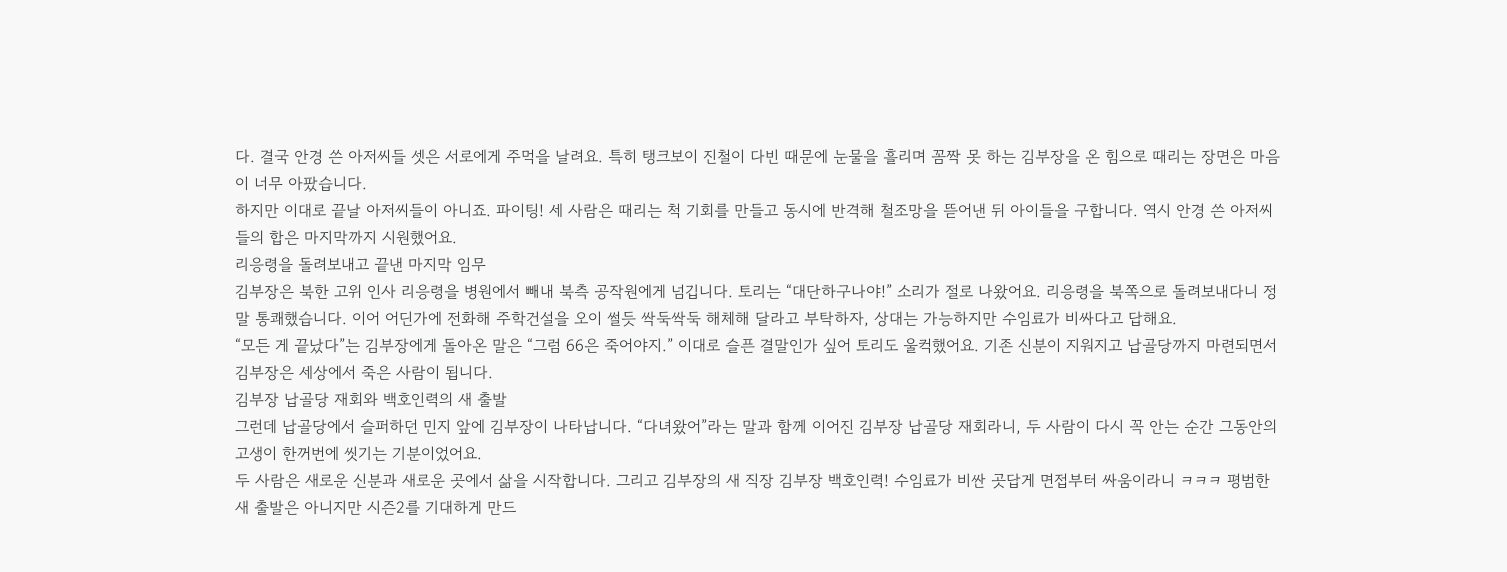다. 결국 안경 쓴 아저씨들 셋은 서로에게 주먹을 날려요. 특히 탱크보이 진철이 다빈 때문에 눈물을 흘리며 꼼짝 못 하는 김부장을 온 힘으로 때리는 장면은 마음이 너무 아팠습니다.
하지만 이대로 끝날 아저씨들이 아니죠. 파이팅! 세 사람은 때리는 척 기회를 만들고 동시에 반격해 철조망을 뜯어낸 뒤 아이들을 구합니다. 역시 안경 쓴 아저씨들의 합은 마지막까지 시원했어요.
리응령을 돌려보내고 끝낸 마지막 임무
김부장은 북한 고위 인사 리응령을 병원에서 빼내 북측 공작원에게 넘깁니다. 토리는 “대단하구나야!” 소리가 절로 나왔어요. 리응령을 북쪽으로 돌려보내다니 정말 통쾌했습니다. 이어 어딘가에 전화해 주학건설을 오이 썰듯 싹둑싹둑 해체해 달라고 부탁하자, 상대는 가능하지만 수임료가 비싸다고 답해요.
“모든 게 끝났다”는 김부장에게 돌아온 말은 “그럼 66은 죽어야지.” 이대로 슬픈 결말인가 싶어 토리도 울컥했어요. 기존 신분이 지워지고 납골당까지 마련되면서 김부장은 세상에서 죽은 사람이 됩니다.
김부장 납골당 재회와 백호인력의 새 출발
그런데 납골당에서 슬퍼하던 민지 앞에 김부장이 나타납니다. “다녀왔어”라는 말과 함께 이어진 김부장 납골당 재회라니, 두 사람이 다시 꼭 안는 순간 그동안의 고생이 한꺼번에 씻기는 기분이었어요.
두 사람은 새로운 신분과 새로운 곳에서 삶을 시작합니다. 그리고 김부장의 새 직장 김부장 백호인력! 수임료가 비싼 곳답게 면접부터 싸움이라니 ㅋㅋㅋ 평범한 새 출발은 아니지만 시즌2를 기대하게 만드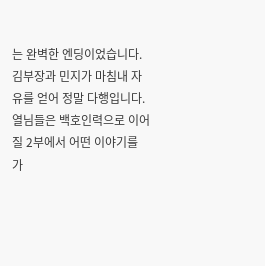는 완벽한 엔딩이었습니다.
김부장과 민지가 마침내 자유를 얻어 정말 다행입니다. 열님들은 백호인력으로 이어질 2부에서 어떤 이야기를 가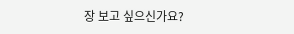장 보고 싶으신가요?